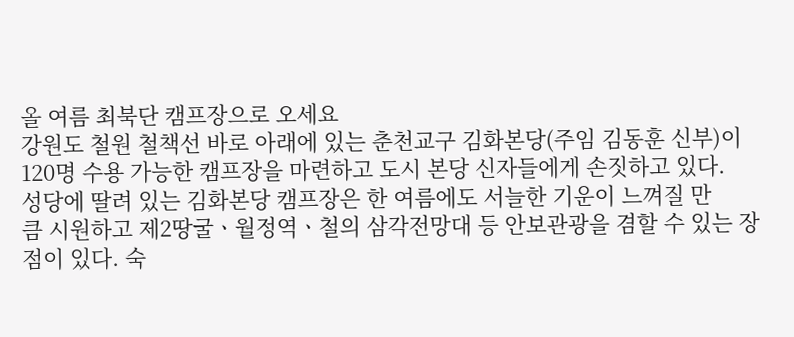올 여름 최북단 캠프장으로 오세요
강원도 철원 철책선 바로 아래에 있는 춘천교구 김화본당(주임 김동훈 신부)이 120명 수용 가능한 캠프장을 마련하고 도시 본당 신자들에게 손짓하고 있다.
성당에 딸려 있는 김화본당 캠프장은 한 여름에도 서늘한 기운이 느껴질 만
큼 시원하고 제2땅굴ㆍ월정역ㆍ철의 삼각전망대 등 안보관광을 겸할 수 있는 장점이 있다. 숙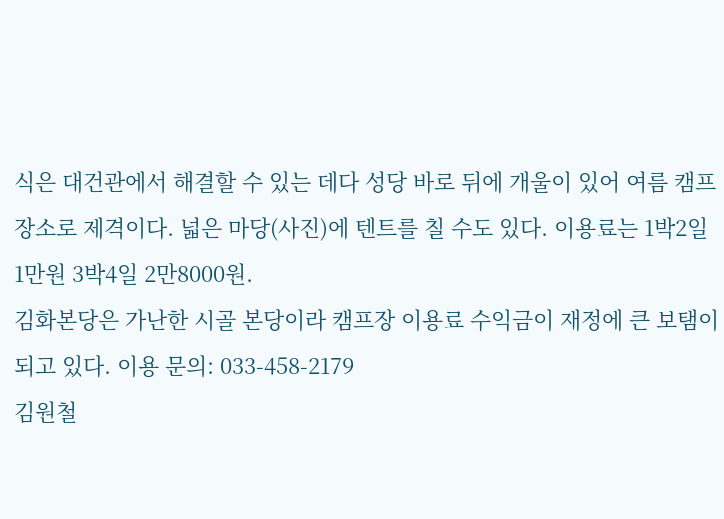식은 대건관에서 해결할 수 있는 데다 성당 바로 뒤에 개울이 있어 여름 캠프장소로 제격이다. 넓은 마당(사진)에 텐트를 칠 수도 있다. 이용료는 1박2일 1만원 3박4일 2만8000원.
김화본당은 가난한 시골 본당이라 캠프장 이용료 수익금이 재정에 큰 보탬이 되고 있다. 이용 문의: 033-458-2179
김원철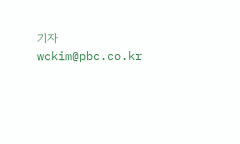기자 wckim@pbc.co.kr